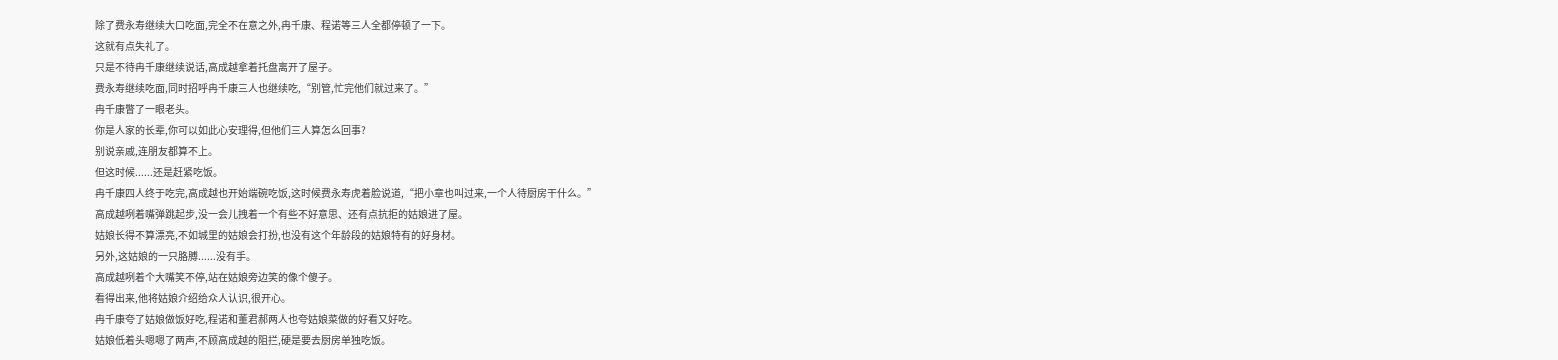除了费永寿继续大口吃面,完全不在意之外,冉千康、程诺等三人全都停顿了一下。
这就有点失礼了。
只是不待冉千康继续说话,高成越拿着托盘离开了屋子。
费永寿继续吃面,同时招呼冉千康三人也继续吃,“别管,忙完他们就过来了。”
冉千康瞥了一眼老头。
你是人家的长辈,你可以如此心安理得,但他们三人算怎么回事?
别说亲戚,连朋友都算不上。
但这时候......还是赶紧吃饭。
冉千康四人终于吃完,高成越也开始端碗吃饭,这时候费永寿虎着脸说道,“把小章也叫过来,一个人待厨房干什么。”
高成越咧着嘴弹跳起步,没一会儿拽着一个有些不好意思、还有点抗拒的姑娘进了屋。
姑娘长得不算漂亮,不如城里的姑娘会打扮,也没有这个年龄段的姑娘特有的好身材。
另外,这姑娘的一只胳膊......没有手。
高成越咧着个大嘴笑不停,站在姑娘旁边笑的像个傻子。
看得出来,他将姑娘介绍给众人认识,很开心。
冉千康夸了姑娘做饭好吃,程诺和董君郝两人也夸姑娘菜做的好看又好吃。
姑娘低着头嗯嗯了两声,不顾高成越的阻拦,硬是要去厨房单独吃饭。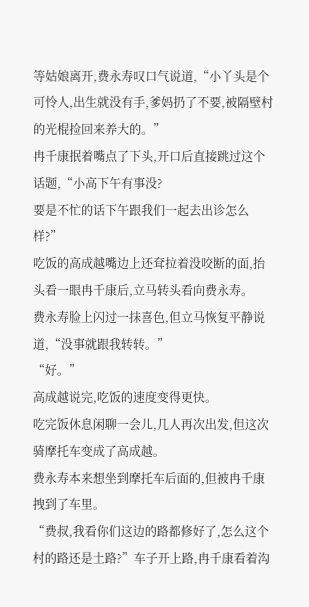等姑娘离开,费永寿叹口气说道,“小丫头是个可怜人,出生就没有手,爹妈扔了不要,被隔壁村的光棍捡回来养大的。”
冉千康抿着嘴点了下头,开口后直接跳过这个话题,“小高下午有事没?
要是不忙的话下午跟我们一起去出诊怎么样?”
吃饭的高成越嘴边上还耷拉着没咬断的面,抬头看一眼冉千康后,立马转头看向费永寿。
费永寿脸上闪过一抹喜色,但立马恢复平静说道,“没事就跟我转转。”
“好。”
高成越说完,吃饭的速度变得更快。
吃完饭休息闲聊一会儿,几人再次出发,但这次骑摩托车变成了高成越。
费永寿本来想坐到摩托车后面的,但被冉千康拽到了车里。
“费叔,我看你们这边的路都修好了,怎么这个村的路还是土路?”车子开上路,冉千康看着沟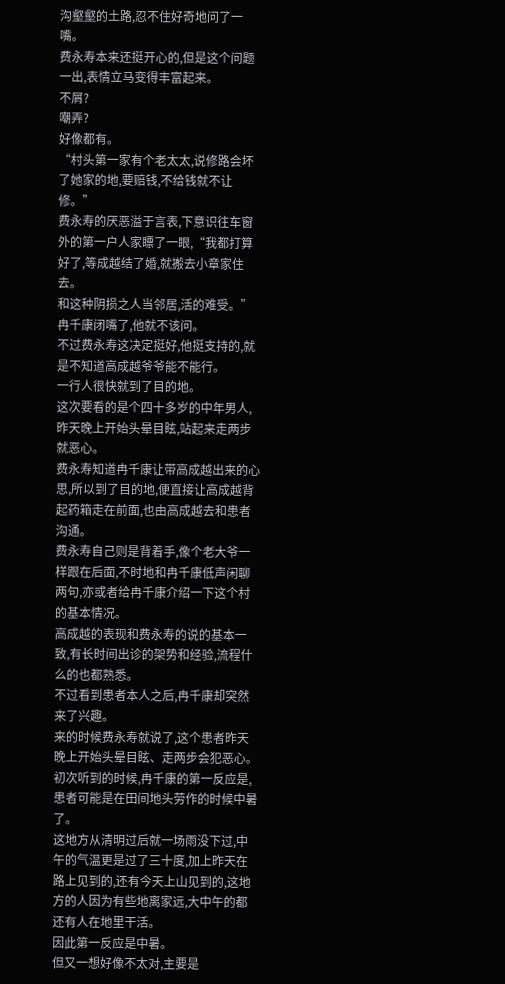沟壑壑的土路,忍不住好奇地问了一嘴。
费永寿本来还挺开心的,但是这个问题一出,表情立马变得丰富起来。
不屑?
嘲弄?
好像都有。
“村头第一家有个老太太,说修路会坏了她家的地,要赔钱,不给钱就不让修。”
费永寿的厌恶溢于言表,下意识往车窗外的第一户人家瞟了一眼,“我都打算好了,等成越结了婚,就搬去小章家住去。
和这种阴损之人当邻居,活的难受。”
冉千康闭嘴了,他就不该问。
不过费永寿这决定挺好,他挺支持的,就是不知道高成越爷爷能不能行。
一行人很快就到了目的地。
这次要看的是个四十多岁的中年男人,昨天晚上开始头晕目眩,站起来走两步就恶心。
费永寿知道冉千康让带高成越出来的心思,所以到了目的地,便直接让高成越背起药箱走在前面,也由高成越去和患者沟通。
费永寿自己则是背着手,像个老大爷一样跟在后面,不时地和冉千康低声闲聊两句,亦或者给冉千康介绍一下这个村的基本情况。
高成越的表现和费永寿的说的基本一致,有长时间出诊的架势和经验,流程什么的也都熟悉。
不过看到患者本人之后,冉千康却突然来了兴趣。
来的时候费永寿就说了,这个患者昨天晚上开始头晕目眩、走两步会犯恶心。
初次听到的时候,冉千康的第一反应是,患者可能是在田间地头劳作的时候中暑了。
这地方从清明过后就一场雨没下过,中午的气温更是过了三十度,加上昨天在路上见到的,还有今天上山见到的,这地方的人因为有些地离家远,大中午的都还有人在地里干活。
因此第一反应是中暑。
但又一想好像不太对,主要是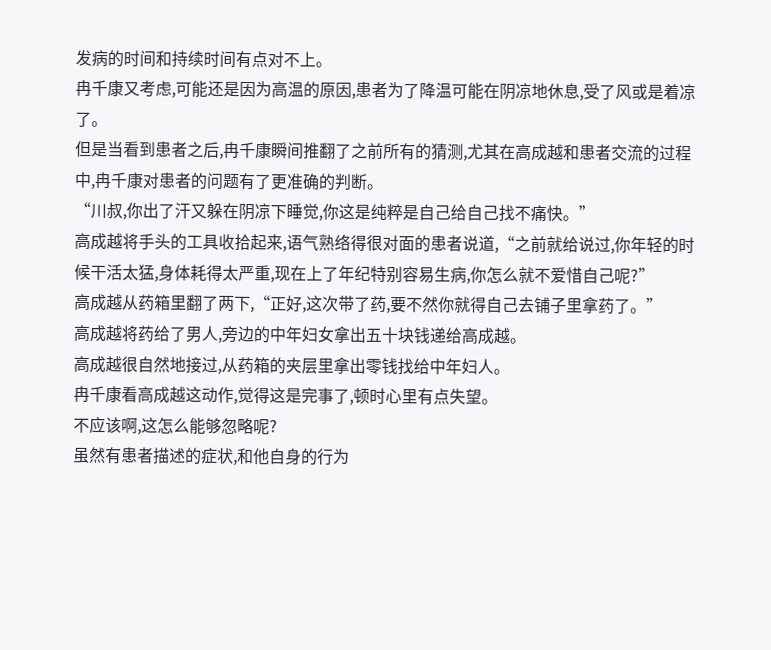发病的时间和持续时间有点对不上。
冉千康又考虑,可能还是因为高温的原因,患者为了降温可能在阴凉地休息,受了风或是着凉了。
但是当看到患者之后,冉千康瞬间推翻了之前所有的猜测,尤其在高成越和患者交流的过程中,冉千康对患者的问题有了更准确的判断。
“川叔,你出了汗又躲在阴凉下睡觉,你这是纯粹是自己给自己找不痛快。”
高成越将手头的工具收拾起来,语气熟络得很对面的患者说道,“之前就给说过,你年轻的时候干活太猛,身体耗得太严重,现在上了年纪特别容易生病,你怎么就不爱惜自己呢?”
高成越从药箱里翻了两下,“正好,这次带了药,要不然你就得自己去铺子里拿药了。”
高成越将药给了男人,旁边的中年妇女拿出五十块钱递给高成越。
高成越很自然地接过,从药箱的夹层里拿出零钱找给中年妇人。
冉千康看高成越这动作,觉得这是完事了,顿时心里有点失望。
不应该啊,这怎么能够忽略呢?
虽然有患者描述的症状,和他自身的行为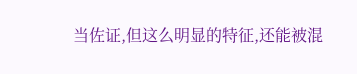当佐证,但这么明显的特征,还能被混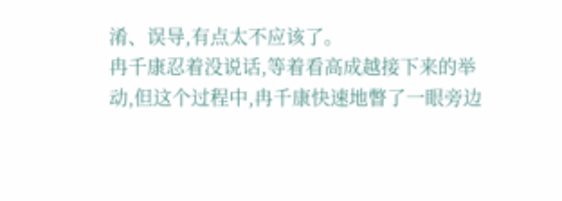淆、误导,有点太不应该了。
冉千康忍着没说话,等着看高成越接下来的举动,但这个过程中,冉千康快速地瞥了一眼旁边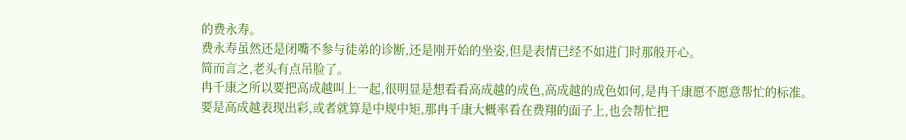的费永寿。
费永寿虽然还是闭嘴不参与徒弟的诊断,还是刚开始的坐姿,但是表情已经不如进门时那般开心。
简而言之,老头有点吊脸了。
冉千康之所以要把高成越叫上一起,很明显是想看看高成越的成色,高成越的成色如何,是冉千康愿不愿意帮忙的标准。
要是高成越表现出彩,或者就算是中规中矩,那冉千康大概率看在费翔的面子上,也会帮忙把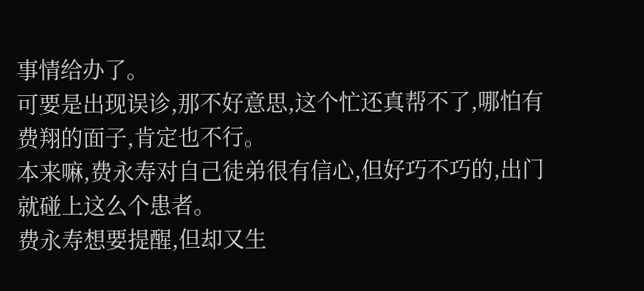事情给办了。
可要是出现误诊,那不好意思,这个忙还真帮不了,哪怕有费翔的面子,肯定也不行。
本来嘛,费永寿对自己徒弟很有信心,但好巧不巧的,出门就碰上这么个患者。
费永寿想要提醒,但却又生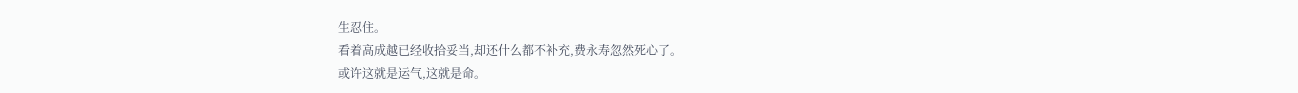生忍住。
看着高成越已经收拾妥当,却还什么都不补充,费永寿忽然死心了。
或许这就是运气,这就是命。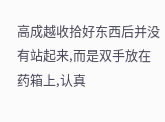高成越收拾好东西后并没有站起来,而是双手放在药箱上,认真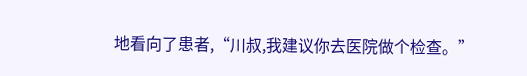地看向了患者,“川叔,我建议你去医院做个检查。”